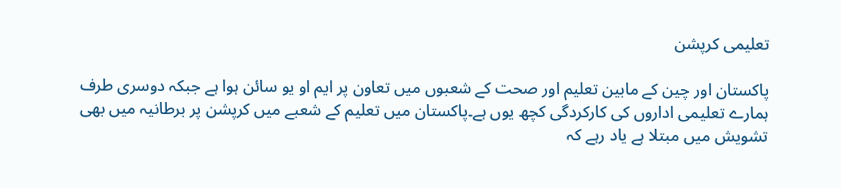تعلیمی کرپشن

پاکستان اور چین کے مابین تعلیم اور صحت کے شعبوں میں تعاون پر ایم او یو سائن ہوا ہے جبکہ دوسری طرف ہمارے تعلیمی اداروں کی کارکردگی کچھ یوں ہے۔پاکستان میں تعلیم کے شعبے میں کرپشن پر برطانیہ میں بھی تشویش میں مبتلا ہے یاد رہے کہ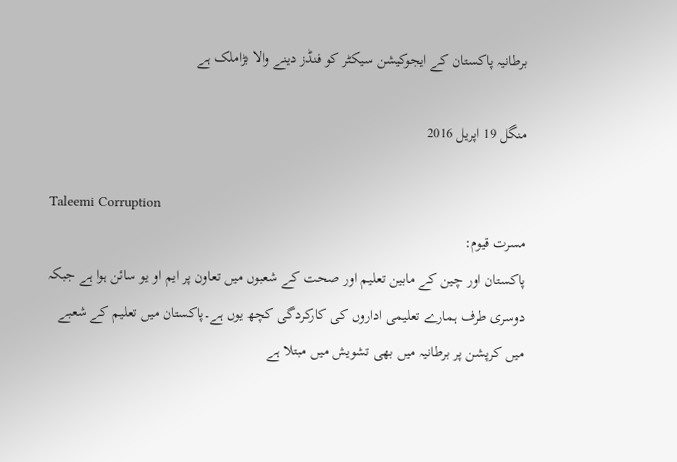برطانیہ پاکستان کے ایجوکیشن سیکٹر کو فنڈز دینے والا بڑاملک ہے

منگل 19 اپریل 2016

Taleemi Corruption
مسرت قیوم:
پاکستان اور چین کے مابین تعلیم اور صحت کے شعبوں میں تعاون پر ایم او یو سائن ہوا ہے جبکہ دوسری طرف ہمارے تعلیمی اداروں کی کارکردگی کچھ یوں ہے۔پاکستان میں تعلیم کے شعبے میں کرپشن پر برطانیہ میں بھی تشویش میں مبتلا ہے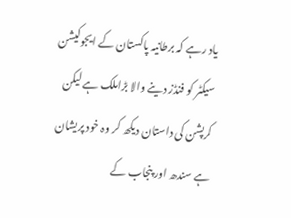یاد رہے کہ برطانیہ پاکستان کے ایجوکیشن سیکٹر کو فنڈز دینے والا بڑاملک ہے لیکن کرپشن کی داستان دیکھ کر وہ خود پریشان ہے سندھ اور پنجاب کے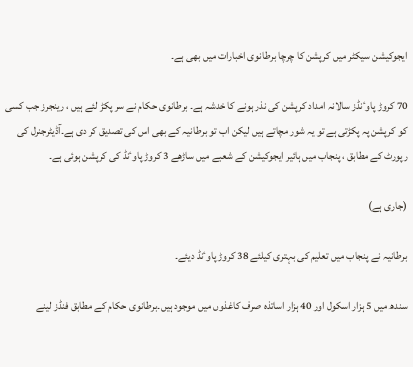ایجوکیشن سیکٹر میں کرپشن کا چرچا برطانوی اخبارات میں بھی ہے۔

70 کروڑ پاوٴنڈز سالانہ امداد کرپشن کی نذر ہونے کا خدشہ ہے۔ برطانوی حکام نے سر پکڑ لئے ہیں ، رینجرز جب کسی کو کرپشن پہ پکڑتی ہے تو یہ شور مچاتے ہیں لیکن اب تو برطانیہ کے بھی اس کی تصدیق کر دی ہے۔آڈیٹرجنرل کی رپورٹ کے مطابق ، پنجاب میں ہائیر ایجوکیشن کے شعبے میں ساڑھے 3 کروڑ پاوٴنڈ کی کرپشن ہوئی ہے۔

(جاری ہے)

برطانیہ نے پنجاب میں تعلیم کی بہتری کیلئے 38 کروڑ پاوٴنڈ دیئے۔

سندھ میں 5 ہزار اسکول اور 40 ہزار اساتذہ صرف کاغذوں میں موجود ہیں۔برطانوی حکام کے مطابق فنڈز لینے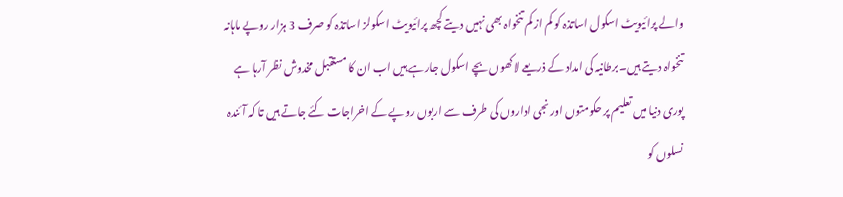والے پرائیویٹ اسکول اساتذہ کو کم از کم تنخواہ بھی نہیں دیتے کچھ پرائیویٹ اسکولز اساتذہ کو صرف 3 ہزار روپے ماہانہ تنخواہ دیتے ہیں۔برطانیہ کی امداد کے ذریعے لاکھوں بچے اسکول جارہے ہیں اب ان کا مستقبل مخدوش نظر آرہا ہے پوری دنیا میں تعلیم پر حکومتوں اور نجی اداروں کی طرف سے اربوں روپے کے اخراجات کئے جاتے ہیں تا کہ آئندہ نسلوں کو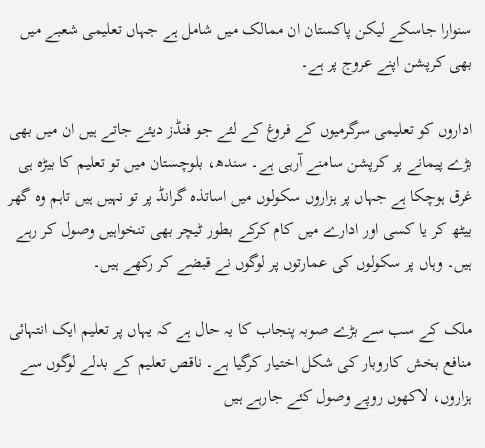سنوارا جاسکے لیکن پاکستان ان ممالک میں شامل ہے جہاں تعلیمی شعبے میں بھی کرپشن اپنے عروج پر ہے۔

اداروں کو تعلیمی سرگرمیوں کے فروغ کے لئے جو فنڈز دیئے جاتے ہیں ان میں بھی بڑے پیمانے پر کرپشن سامنے آرہی ہے۔ سندھ، بلوچستان میں تو تعلیم کا بیڑہ ہی غرق ہوچکا ہے جہاں پر ہزاروں سکولوں میں اساتذہ گرانڈ پر تو نہیں ہیں تاہم وہ گھر بیٹھ کر یا کسی اور ادارے میں کام کرکے بطور ٹیچر بھی تنخواہیں وصول کر رہے ہیں۔ وہاں پر سکولوں کی عمارتوں پر لوگوں نے قبضے کر رکھے ہیں۔

ملک کے سب سے بڑے صوبہ پنجاب کا یہ حال ہے کہ یہاں پر تعلیم ایک انتہائی منافع بخش کاروبار کی شکل اختیار کرگیا ہے۔ ناقص تعلیم کے بدلے لوگوں سے ہزاروں، لاکھوں روپے وصول کئے جارہے ہیں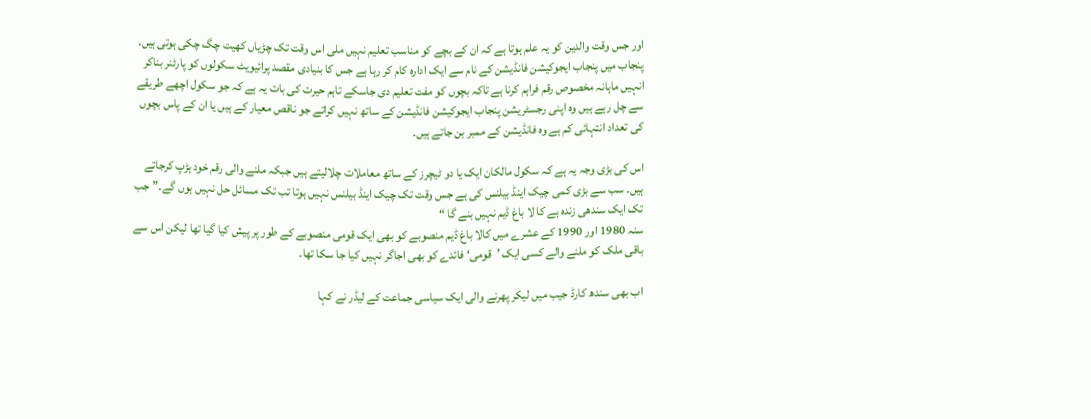اور جس وقت والدین کو یہ علم ہوتا ہے کہ ان کے بچے کو مناسب تعلیم نہیں ملی اس وقت تک چڑیاں کھیت چگ چکی ہوتی ہیں۔ پنجاب میں پنجاب ایجوکیشن فانڈیشن کے نام سے ایک ادارہ کام کر رہا ہے جس کا بنیادی مقصد پرائیویٹ سکولوں کو پارٹنر بناکر انہیں ماہانہ مخصوص رقم فراہم کرنا ہے تاکہ بچوں کو مفت تعلیم دی جاسکے تاہم حیرت کی بات یہ ہے کہ جو سکول اچھے طریقے سے چل رہے ہیں وہ اپنی رجسٹریشن پنجاب ایجوکیشن فانڈیشن کے ساتھ نہیں کراتے جو ناقص معیار کے ہیں یا ان کے پاس بچوں کی تعداد انتہائی کم ہے وہ فانڈیشن کے ممبر بن جاتے ہیں۔

اس کی بڑی وجہ یہ ہے کہ سکول مالکان ایک یا دو ٹیچرز کے ساتھ معاملات چلالیتے ہیں جبکہ ملنے والی رقم خود ہڑپ کرجاتے ہیں۔ سب سے بڑی کمی چیک اینڈ بیلنس کی ہے جس وقت تک چیک اینڈ بیلنس نہیں ہوتا تب تک مسائل حل نہیں ہوں گے۔”جب تک ایک سندھی زندہ ہے کا لا باغ ڈیم نہیں بنے گا “
سنہ 1980 اور 1990 کے عشرے میں کالا باغ ڈیم منصوبے کو بھی ایک قومی منصوبے کے طور پر پیش کیا گیا تھا لیکن اس سے باقی ملک کو ملنے والے کسی ایک ’قومی‘ فائدے کو بھی اجاگر نہیں کیا جا سکا تھا۔

اب بھی سندھ کارڈ جیب میں لیکر پھرنے والی ایک سیاسی جماعت کے لیڈر نے کہا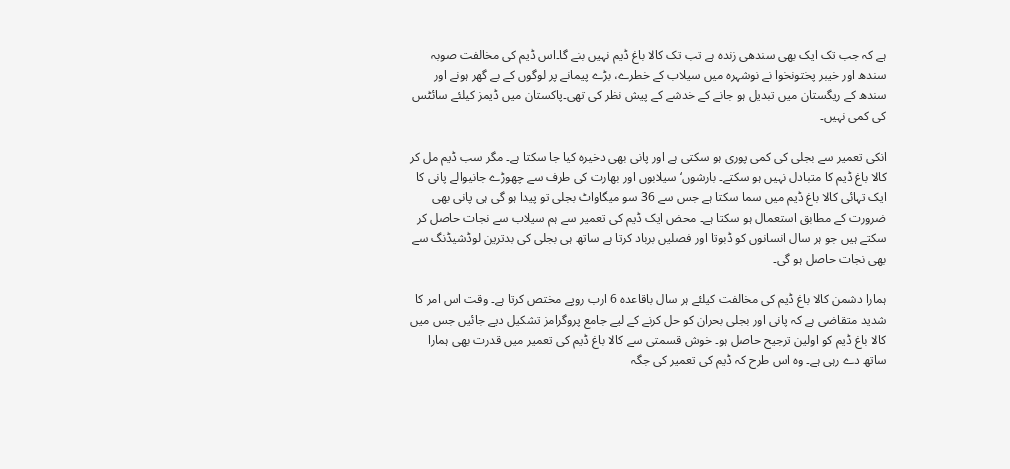ہے کہ جب تک ایک بھی سندھی زندہ ہے تب تک کالا باغ ڈیم نہیں بنے گا۔اس ڈیم کی مخالفت صوبہ سندھ اور خیبر پختونخوا نے نوشہرہ میں سیلاب کے خطرے، بڑے پیمانے پر لوگوں کے بے گھر ہونے اور سندھ کے ریگستان میں تبدیل ہو جانے کے خدشے کے پیش نظر کی تھی۔پاکستان میں ڈیمز کیلئے سائٹس کی کمی نہیں۔

انکی تعمیر سے بجلی کی کمی پوری ہو سکتی ہے اور پانی بھی دخیرہ کیا جا سکتا ہے۔ مگر سب ڈیم مل کر کالا باغ ڈیم کا متبادل نہیں ہو سکتے۔ بارشوں‘ سیلابوں اور بھارت کی طرف سے چھوڑے جانیوالے پانی کا ایک تہائی کالا باغ ڈیم میں سما سکتا ہے جس سے 36 سو میگاواٹ بجلی تو پیدا ہو گی ہی پانی بھی ضرورت کے مطابق استعمال ہو سکتا ہے۔ محض ایک ڈیم کی تعمیر سے ہم سیلاب سے نجات حاصل کر سکتے ہیں جو ہر سال انسانوں کو ڈبوتا اور فصلیں برباد کرتا ہے ساتھ ہی بجلی کی بدترین لوڈشیڈنگ سے بھی نجات حاصل ہو گی۔

ہمارا دشمن کالا باغ ڈیم کی مخالفت کیلئے ہر سال باقاعدہ 6 ارب روپے مختص کرتا ہے۔ وقت اس امر کا شدید متقاضی ہے کہ پانی اور بجلی بحران کو حل کرنے کے لیے جامع پروگرامز تشکیل دیے جائیں جس میں کالا باغ ڈیم کو اولین ترجیح حاصل ہو۔ خوش قسمتی سے کالا باغ ڈیم کی تعمیر میں قدرت بھی ہمارا ساتھ دے رہی ہے۔ وہ اس طرح کہ ڈیم کی تعمیر کی جگہ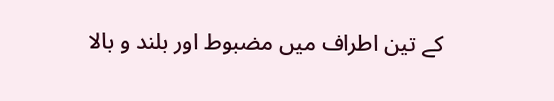کے تین اطراف میں مضبوط اور بلند و بالا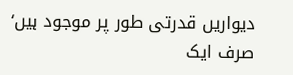دیواریں قدرتی طور پر موجود ہیں‘ صرف ایک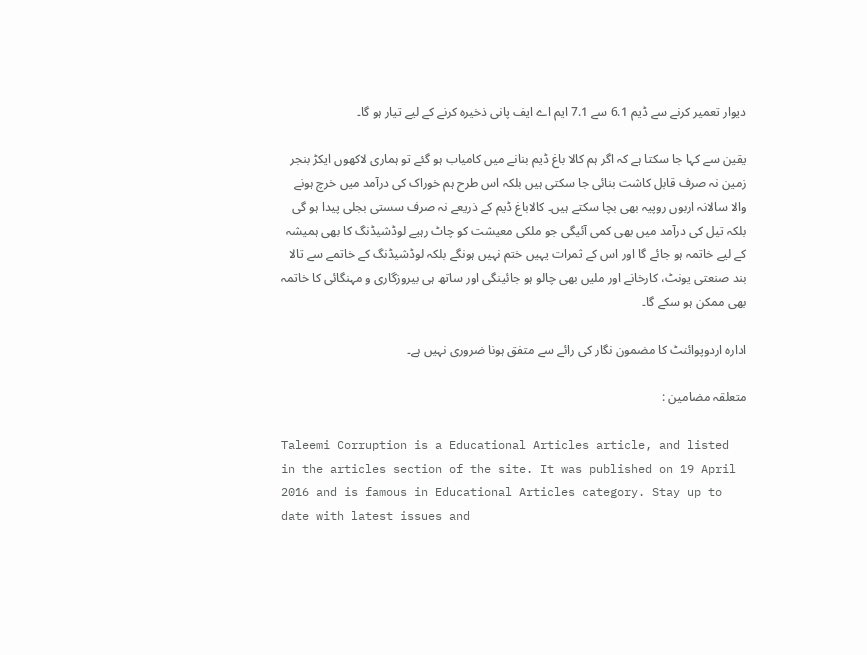دیوار تعمیر کرنے سے ڈیم 6.1 سے 7.1 ایم اے ایف پانی ذخیرہ کرنے کے لیے تیار ہو گا۔

یقین سے کہا جا سکتا ہے کہ اگر ہم کالا باغ ڈیم بنانے میں کامیاب ہو گئے تو ہماری لاکھوں ایکڑ بنجر زمین نہ صرف قابل کاشت بنائی جا سکتی ہیں بلکہ اس طرح ہم خوراک کی درآمد میں خرچ ہونے والا سالانہ اربوں روپیہ بھی بچا سکتے ہیں۔ کالاباغ ڈیم کے ذریعے نہ صرف سستی بجلی پیدا ہو گی بلکہ تیل کی درآمد میں بھی کمی آئیگی جو ملکی معیشت کو چاٹ رہیے لوڈشیڈنگ کا بھی ہمیشہ کے لیے خاتمہ ہو جائے گا اور اس کے ثمرات یہیں ختم نہیں ہونگے بلکہ لوڈشیڈنگ کے خاتمے سے تالا بند صنعتی یونٹ، کارخانے اور ملیں بھی چالو ہو جائینگی اور ساتھ ہی بیروزگاری و مہنگائی کا خاتمہ بھی ممکن ہو سکے گا۔

ادارہ اردوپوائنٹ کا مضمون نگار کی رائے سے متفق ہونا ضروری نہیں ہے۔

متعلقہ مضامین :

Taleemi Corruption is a Educational Articles article, and listed in the articles section of the site. It was published on 19 April 2016 and is famous in Educational Articles category. Stay up to date with latest issues and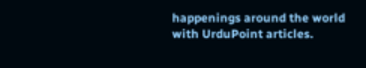happenings around the world with UrduPoint articles.